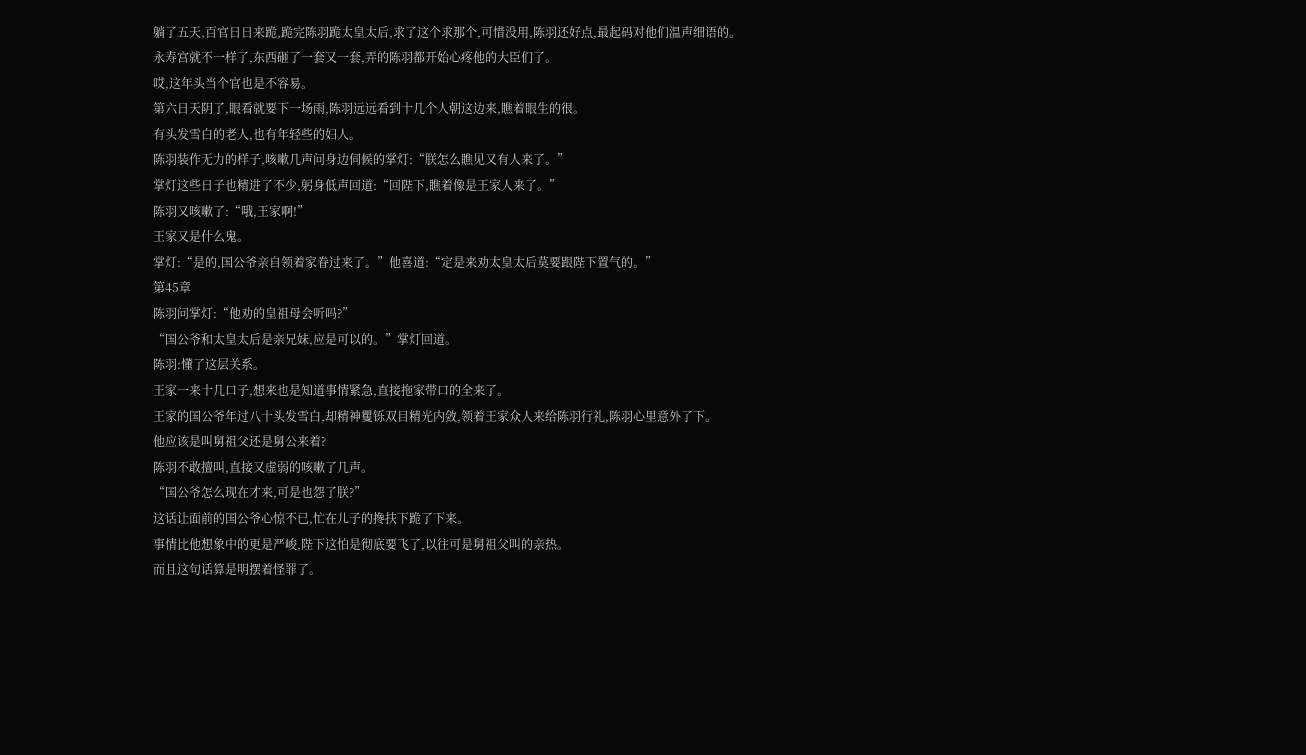躺了五天,百官日日来跪,跪完陈羽跪太皇太后,求了这个求那个,可惜没用,陈羽还好点,最起码对他们温声细语的。
永寿宫就不一样了,东西砸了一套又一套,弄的陈羽都开始心疼他的大臣们了。
哎,这年头当个官也是不容易。
第六日天阴了,眼看就要下一场雨,陈羽远远看到十几个人朝这边来,瞧着眼生的很。
有头发雪白的老人,也有年轻些的妇人。
陈羽装作无力的样子,咳嗽几声问身边伺候的掌灯:“朕怎么瞧见又有人来了。”
掌灯这些日子也精进了不少,躬身低声回道:“回陛下,瞧着像是王家人来了。”
陈羽又咳嗽了:“哦,王家啊!”
王家又是什么鬼。
掌灯:“是的,国公爷亲自领着家眷过来了。”他喜道:“定是来劝太皇太后莫要跟陛下置气的。”
第45章
陈羽问掌灯:“他劝的皇祖母会听吗?”
“国公爷和太皇太后是亲兄妹,应是可以的。”掌灯回道。
陈羽:懂了这层关系。
王家一来十几口子,想来也是知道事情紧急,直接拖家带口的全来了。
王家的国公爷年过八十头发雪白,却精神矍铄双目精光内敛,领着王家众人来给陈羽行礼,陈羽心里意外了下。
他应该是叫舅祖父还是舅公来着?
陈羽不敢擅叫,直接又虚弱的咳嗽了几声。
“国公爷怎么现在才来,可是也怨了朕?”
这话让面前的国公爷心惊不已,忙在儿子的搀扶下跪了下来。
事情比他想象中的更是严峻,陛下这怕是彻底要飞了,以往可是舅祖父叫的亲热。
而且这句话算是明摆着怪罪了。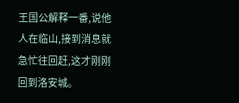王国公解释一番,说他人在临山,接到消息就急忙往回赶,这才刚刚回到洛安城。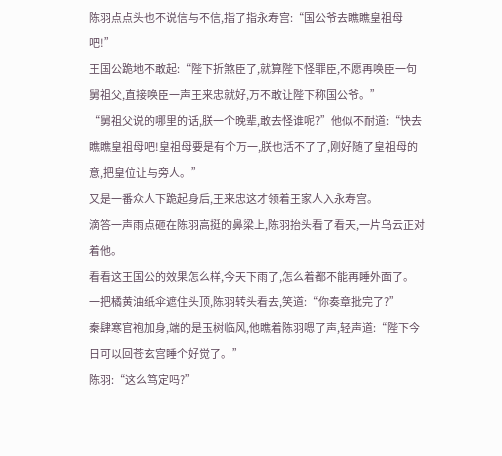陈羽点点头也不说信与不信,指了指永寿宫:“国公爷去瞧瞧皇祖母吧!”
王国公跪地不敢起:“陛下折煞臣了,就算陛下怪罪臣,不愿再唤臣一句舅祖父,直接唤臣一声王来忠就好,万不敢让陛下称国公爷。”
“舅祖父说的哪里的话,朕一个晚辈,敢去怪谁呢?”他似不耐道:“快去瞧瞧皇祖母吧!皇祖母要是有个万一,朕也活不了了,刚好随了皇祖母的意,把皇位让与旁人。”
又是一番众人下跪起身后,王来忠这才领着王家人入永寿宫。
滴答一声雨点砸在陈羽高挺的鼻梁上,陈羽抬头看了看天,一片乌云正对着他。
看看这王国公的效果怎么样,今天下雨了,怎么着都不能再睡外面了。
一把橘黄油纸伞遮住头顶,陈羽转头看去,笑道:“你奏章批完了?”
秦肆寒官袍加身,端的是玉树临风,他瞧着陈羽嗯了声,轻声道:“陛下今日可以回苍玄宫睡个好觉了。”
陈羽:“这么笃定吗?”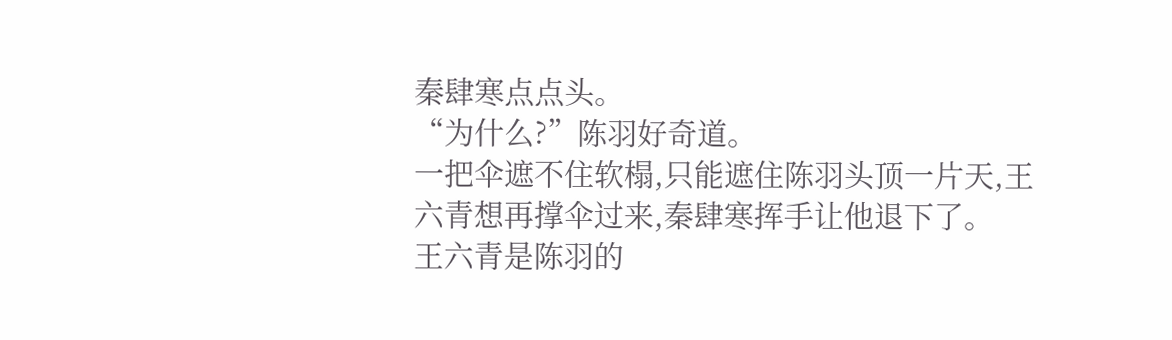秦肆寒点点头。
“为什么?”陈羽好奇道。
一把伞遮不住软榻,只能遮住陈羽头顶一片天,王六青想再撑伞过来,秦肆寒挥手让他退下了。
王六青是陈羽的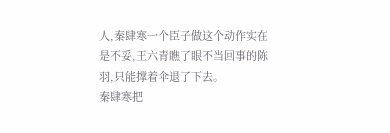人,秦肆寒一个臣子做这个动作实在是不妥,王六青瞧了眼不当回事的陈羽,只能撑着伞退了下去。
秦肆寒把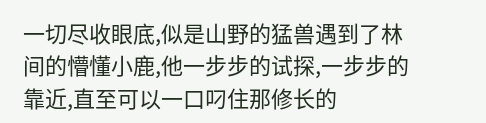一切尽收眼底,似是山野的猛兽遇到了林间的懵懂小鹿,他一步步的试探,一步步的靠近,直至可以一口叼住那修长的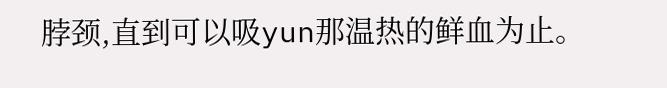脖颈,直到可以吸yun那温热的鲜血为止。